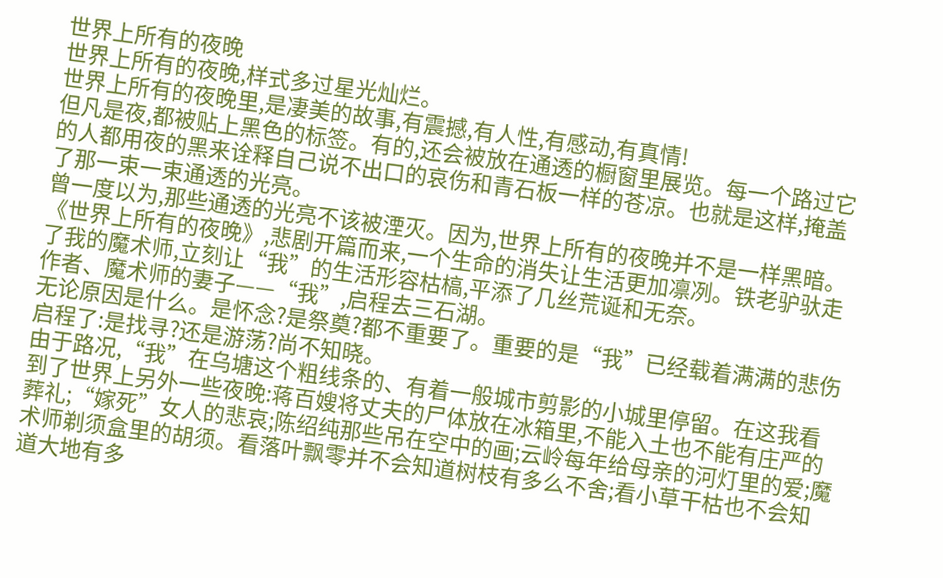世界上所有的夜晚
世界上所有的夜晚,样式多过星光灿烂。
世界上所有的夜晚里,是凄美的故事,有震撼,有人性,有感动,有真情!
但凡是夜,都被贴上黑色的标签。有的,还会被放在通透的橱窗里展览。每一个路过它的人都用夜的黑来诠释自己说不出口的哀伤和青石板一样的苍凉。也就是这样,掩盖了那一束一束通透的光亮。
曾一度以为,那些通透的光亮不该被湮灭。因为,世界上所有的夜晚并不是一样黑暗。
《世界上所有的夜晚》,悲剧开篇而来,一个生命的消失让生活更加凛冽。铁老驴驮走了我的魔术师,立刻让“我”的生活形容枯槁,平添了几丝荒诞和无奈。
作者、魔术师的妻子——“我”,启程去三石湖。
无论原因是什么。是怀念?是祭奠?都不重要了。重要的是“我”已经载着满满的悲伤启程了:是找寻?还是游荡?尚不知晓。
由于路况,“我”在乌塘这个粗线条的、有着一般城市剪影的小城里停留。在这我看到了世界上另外一些夜晚:蒋百嫂将丈夫的尸体放在冰箱里,不能入土也不能有庄严的葬礼;“嫁死”女人的悲哀;陈绍纯那些吊在空中的画;云岭每年给母亲的河灯里的爱;魔术师剃须盒里的胡须。看落叶飘零并不会知道树枝有多么不舍;看小草干枯也不会知道大地有多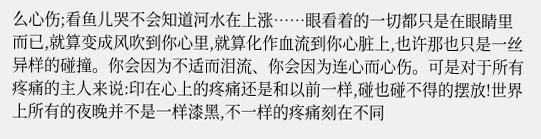么心伤;看鱼儿哭不会知道河水在上涨……眼看着的一切都只是在眼睛里而已,就算变成风吹到你心里,就算化作血流到你心脏上,也许那也只是一丝异样的碰撞。你会因为不适而泪流、你会因为连心而心伤。可是对于所有疼痛的主人来说:印在心上的疼痛还是和以前一样,碰也碰不得的摆放!世界上所有的夜晚并不是一样漆黑,不一样的疼痛刻在不同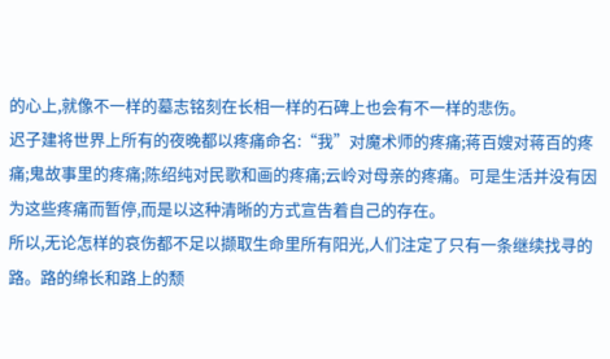的心上,就像不一样的墓志铭刻在长相一样的石碑上也会有不一样的悲伤。
迟子建将世界上所有的夜晚都以疼痛命名:“我”对魔术师的疼痛;蒋百嫂对蒋百的疼痛;鬼故事里的疼痛;陈绍纯对民歌和画的疼痛;云岭对母亲的疼痛。可是生活并没有因为这些疼痛而暂停,而是以这种清晰的方式宣告着自己的存在。
所以,无论怎样的哀伤都不足以撷取生命里所有阳光,人们注定了只有一条继续找寻的路。路的绵长和路上的颓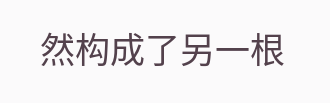然构成了另一根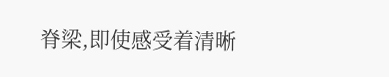脊梁,即使感受着清晰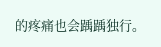的疼痛也会踽踽独行。